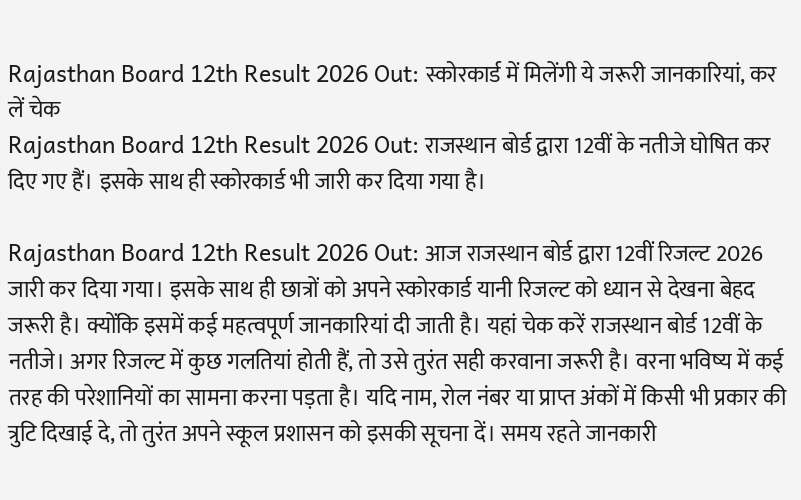Rajasthan Board 12th Result 2026 Out: स्कोरकार्ड में मिलेंगी ये जरूरी जानकारियां, कर लें चेक
Rajasthan Board 12th Result 2026 Out: राजस्थान बोर्ड द्वारा 12वीं के नतीजे घोषित कर दिए गए हैं। इसके साथ ही स्कोरकार्ड भी जारी कर दिया गया है।

Rajasthan Board 12th Result 2026 Out: आज राजस्थान बोर्ड द्वारा 12वीं रिजल्ट 2026 जारी कर दिया गया। इसके साथ ही छात्रों को अपने स्कोरकार्ड यानी रिजल्ट को ध्यान से देखना बेहद जरूरी है। क्योंकि इसमें कई महत्वपूर्ण जानकारियां दी जाती है। यहां चेक करें राजस्थान बोर्ड 12वीं के नतीजे। अगर रिजल्ट में कुछ गलतियां होती हैं, तो उसे तुरंत सही करवाना जरूरी है। वरना भविष्य में कई तरह की परेशानियों का सामना करना पड़ता है। यदि नाम, रोल नंबर या प्राप्त अंकों में किसी भी प्रकार की त्रुटि दिखाई दे, तो तुरंत अपने स्कूल प्रशासन को इसकी सूचना दें। समय रहते जानकारी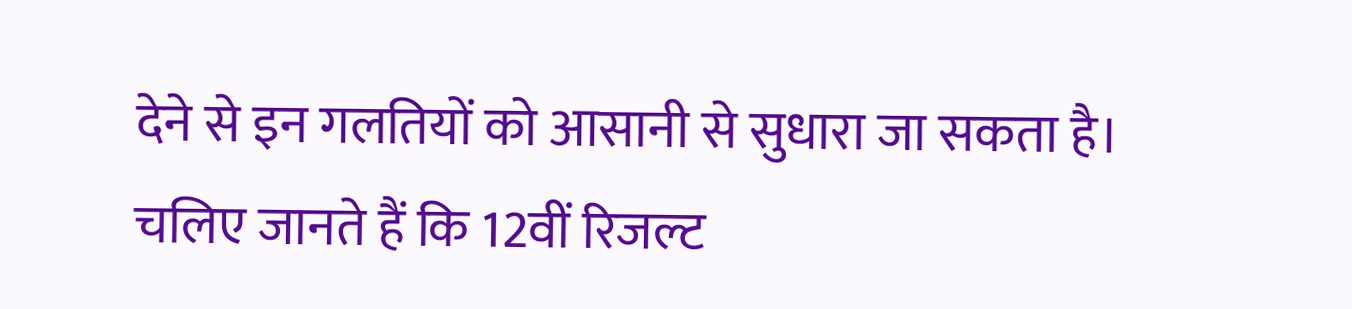देने से इन गलतियों को आसानी से सुधारा जा सकता है। चलिए जानते हैं कि 12वीं रिजल्ट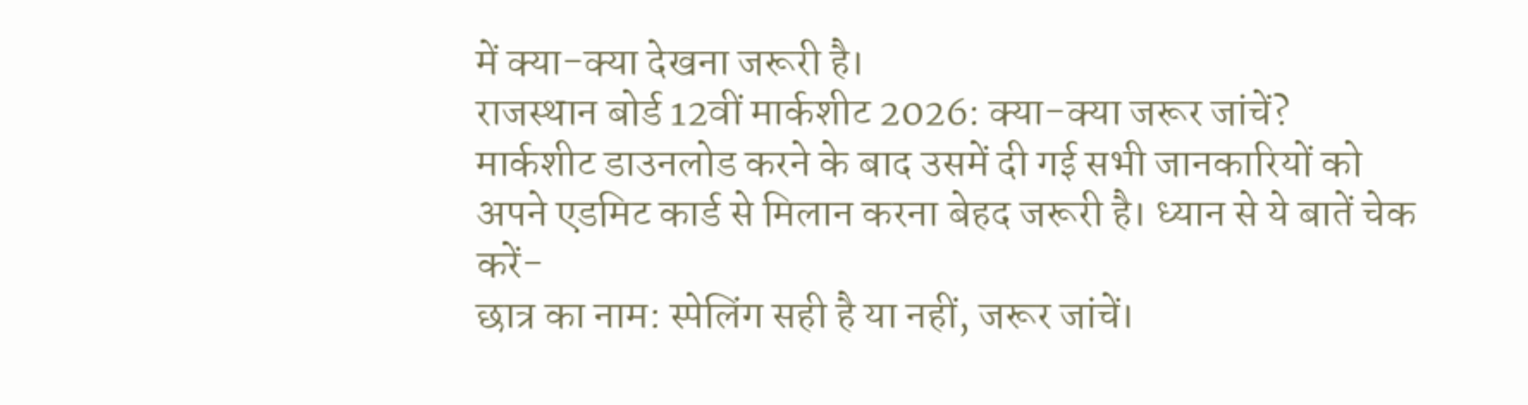में क्या-क्या देखना जरूरी है।
राजस्थान बोर्ड 12वीं मार्कशीट 2026: क्या-क्या जरूर जांचें?
मार्कशीट डाउनलोड करने के बाद उसमें दी गई सभी जानकारियों को अपने एडमिट कार्ड से मिलान करना बेहद जरूरी है। ध्यान से ये बातें चेक करें-
छात्र का नाम: स्पेलिंग सही है या नहीं, जरूर जांचें।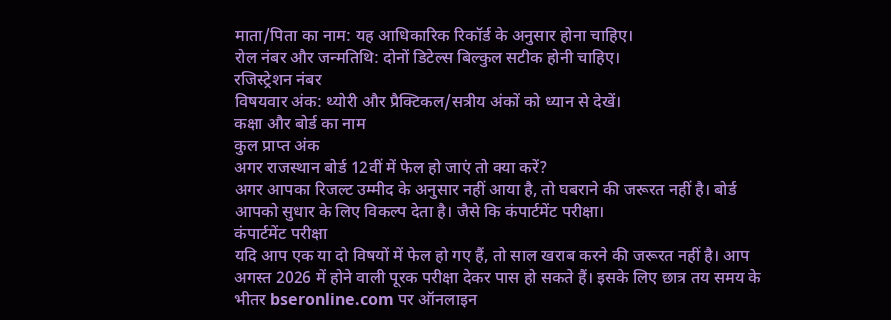माता/पिता का नाम: यह आधिकारिक रिकॉर्ड के अनुसार होना चाहिए।
रोल नंबर और जन्मतिथि: दोनों डिटेल्स बिल्कुल सटीक होनी चाहिए।
रजिस्ट्रेशन नंबर
विषयवार अंक: थ्योरी और प्रैक्टिकल/सत्रीय अंकों को ध्यान से देखें।
कक्षा और बोर्ड का नाम
कुल प्राप्त अंक
अगर राजस्थान बोर्ड 12वीं में फेल हो जाएं तो क्या करें?
अगर आपका रिजल्ट उम्मीद के अनुसार नहीं आया है, तो घबराने की जरूरत नहीं है। बोर्ड आपको सुधार के लिए विकल्प देता है। जैसे कि कंपार्टमेंट परीक्षा।
कंपार्टमेंट परीक्षा
यदि आप एक या दो विषयों में फेल हो गए हैं, तो साल खराब करने की जरूरत नहीं है। आप अगस्त 2026 में होने वाली पूरक परीक्षा देकर पास हो सकते हैं। इसके लिए छात्र तय समय के भीतर bseronline.com पर ऑनलाइन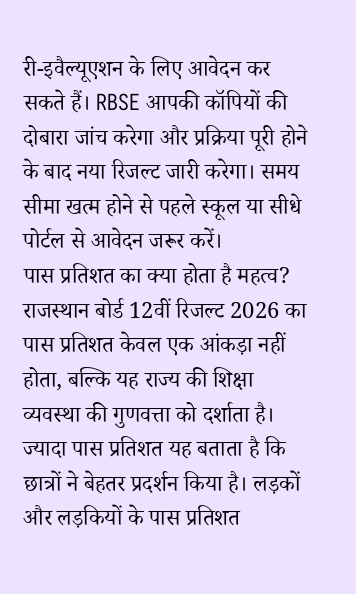री-इवैल्यूएशन के लिए आवेदन कर सकते हैं। RBSE आपकी कॉपियों की दोबारा जांच करेगा और प्रक्रिया पूरी होने के बाद नया रिजल्ट जारी करेगा। समय सीमा खत्म होने से पहले स्कूल या सीधे पोर्टल से आवेदन जरूर करें।
पास प्रतिशत का क्या होता है महत्व?
राजस्थान बोर्ड 12वीं रिजल्ट 2026 का पास प्रतिशत केवल एक आंकड़ा नहीं होता, बल्कि यह राज्य की शिक्षा व्यवस्था की गुणवत्ता को दर्शाता है। ज्यादा पास प्रतिशत यह बताता है कि छात्रों ने बेहतर प्रदर्शन किया है। लड़कों और लड़कियों के पास प्रतिशत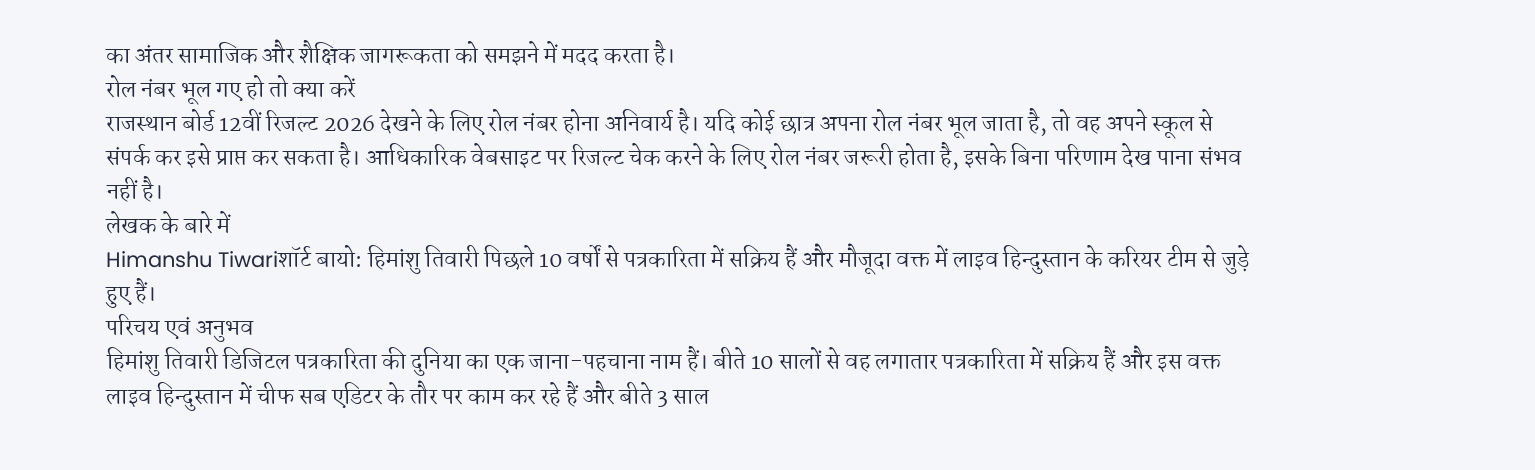का अंतर सामाजिक और शैक्षिक जागरूकता को समझने में मदद करता है।
रोल नंबर भूल गए हो तो क्या करें
राजस्थान बोर्ड 12वीं रिजल्ट 2026 देखने के लिए रोल नंबर होना अनिवार्य है। यदि कोई छात्र अपना रोल नंबर भूल जाता है, तो वह अपने स्कूल से संपर्क कर इसे प्राप्त कर सकता है। आधिकारिक वेबसाइट पर रिजल्ट चेक करने के लिए रोल नंबर जरूरी होता है, इसके बिना परिणाम देख पाना संभव नहीं है।
लेखक के बारे में
Himanshu Tiwariशॉर्ट बायो: हिमांशु तिवारी पिछले 10 वर्षों से पत्रकारिता में सक्रिय हैं और मौजूदा वक्त में लाइव हिन्दुस्तान के करियर टीम से जुड़े हुए हैं।
परिचय एवं अनुभव
हिमांशु तिवारी डिजिटल पत्रकारिता की दुनिया का एक जाना-पहचाना नाम हैं। बीते 10 सालों से वह लगातार पत्रकारिता में सक्रिय हैं और इस वक्त लाइव हिन्दुस्तान में चीफ सब एडिटर के तौर पर काम कर रहे हैं और बीते 3 साल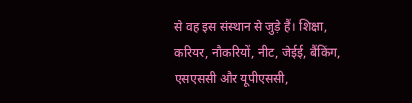से वह इस संस्थान से जुड़े हैं। शिक्षा, करियर, नौकरियों, नीट, जेईई, बैंकिंग, एसएससी और यूपीएससी,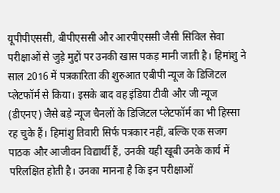यूपीपीएससी, बीपीएससी और आरपीएससी जैसी सिविल सेवा परीक्षाओं से जुड़े मुद्दों पर उनकी खास पकड़ मानी जाती है। हिमांशु ने साल 2016 में पत्रकारिता की शुरुआत एबीपी न्यूज के डिजिटल प्लेटफॉर्म से किया। इसके बाद वह इंडिया टीवी और जी न्यूज (डीएनए) जैसे बड़े न्यूज चैनलों के डिजिटल प्लेटफॉर्म का भी हिस्सा रह चुके हैं। हिमांशु तिवारी सिर्फ पत्रकार नहीं, बल्कि एक सजग पाठक और आजीवन विद्यार्थी हैं, उनकी यही खूबी उनके कार्य में परिलक्षित होती है। उनका मानना है कि इन परीक्षाओं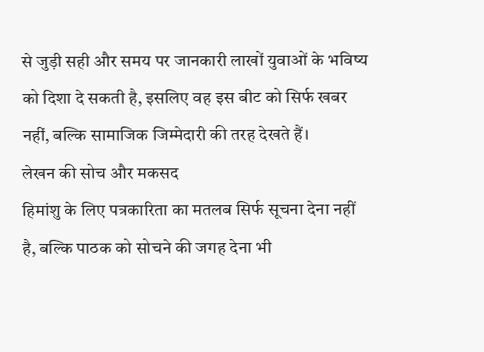से जुड़ी सही और समय पर जानकारी लाखों युवाओं के भविष्य को दिशा दे सकती है, इसलिए वह इस बीट को सिर्फ खबर नहीं, बल्कि सामाजिक जिम्मेदारी की तरह देखते हैं।
लेखन की सोच और मकसद
हिमांशु के लिए पत्रकारिता का मतलब सिर्फ सूचना देना नहीं है, बल्कि पाठक को सोचने की जगह देना भी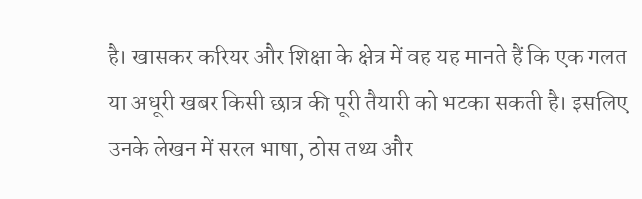है। खासकर करियर और शिक्षा के क्षेत्र में वह यह मानते हैं कि एक गलत या अधूरी खबर किसी छात्र की पूरी तैयारी को भटका सकती है। इसलिए उनके लेखन में सरल भाषा, ठोस तथ्य और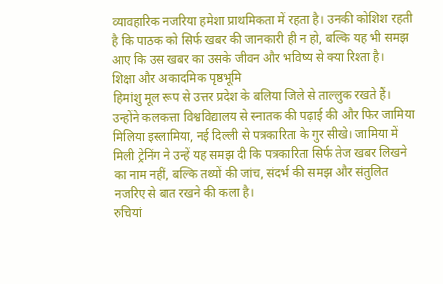व्यावहारिक नजरिया हमेशा प्राथमिकता में रहता है। उनकी कोशिश रहती है कि पाठक को सिर्फ खबर की जानकारी ही न हो, बल्कि यह भी समझ आए कि उस खबर का उसके जीवन और भविष्य से क्या रिश्ता है।
शिक्षा और अकादमिक पृष्ठभूमि
हिमांशु मूल रूप से उत्तर प्रदेश के बलिया जिले से ताल्लुक रखते हैं। उन्होंने कलकत्ता विश्वविद्यालय से स्नातक की पढ़ाई की और फिर जामिया मिलिया इस्लामिया, नई दिल्ली से पत्रकारिता के गुर सीखे। जामिया में मिली ट्रेनिंग ने उन्हें यह समझ दी कि पत्रकारिता सिर्फ तेज खबर लिखने का नाम नहीं, बल्कि तथ्यों की जांच, संदर्भ की समझ और संतुलित नजरिए से बात रखने की कला है।
रुचियां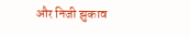और निजी झुकाव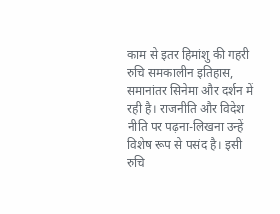काम से इतर हिमांशु की गहरी रुचि समकालीन इतिहास, समानांतर सिनेमा और दर्शन में रही है। राजनीति और विदेश नीति पर पढ़ना-लिखना उन्हें विशेष रूप से पसंद है। इसी रुचि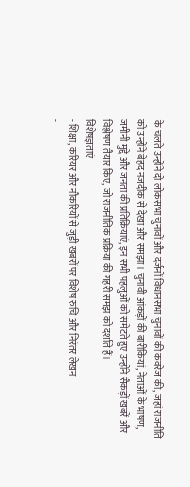के चलते उन्होंने दो लोकसभा चुनावों और दर्जनों विधानसभा चुनावों की कवरेज की, जहां राजनीति को उन्होंने बेहद नजदीक से देखा और समझा। चुनावी आंकड़ों की बारीकियां, नेताओं के भाषण, जमीनी मुद्दे और जनता की प्रतिक्रियाएं, इन सभी पहलुओं को समेटते हुए उन्होंने सैकड़ों खबरें और विश्लेषण तैयार किए, जो राजनीतिक प्रक्रिया की गहरी समझ को दर्शाते हैं।
विशेषज्ञताएं
- शिक्षा, करियर और नौकरियों से जुड़ी खबरों पर विशेष रुचि और निरंतर लेखन
-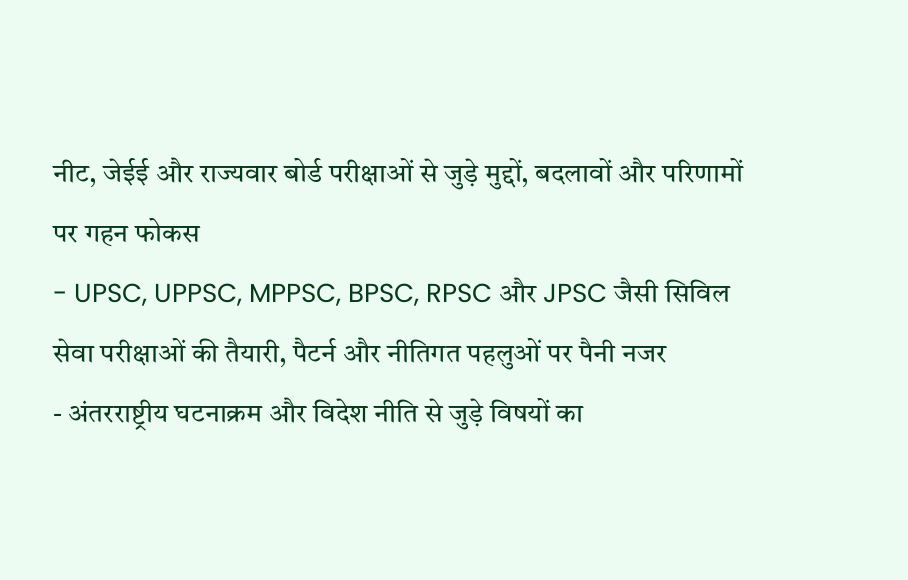नीट, जेईई और राज्यवार बोर्ड परीक्षाओं से जुड़े मुद्दों, बदलावों और परिणामों पर गहन फोकस
- UPSC, UPPSC, MPPSC, BPSC, RPSC और JPSC जैसी सिविल सेवा परीक्षाओं की तैयारी, पैटर्न और नीतिगत पहलुओं पर पैनी नजर
- अंतरराष्ट्रीय घटनाक्रम और विदेश नीति से जुड़े विषयों का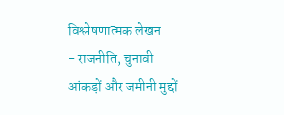विश्लेषणात्मक लेखन
- राजनीति, चुनावी आंकड़ों और जमीनी मुद्दों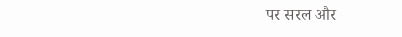पर सरल और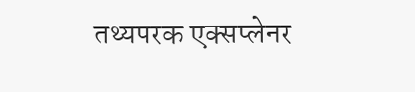तथ्यपरक एक्सप्लेनर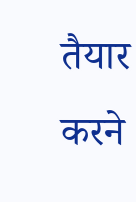तैयार करने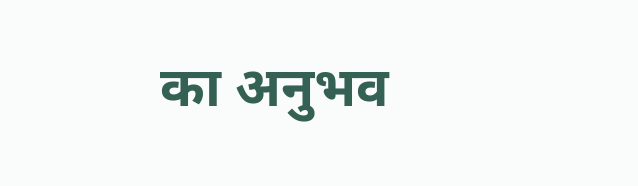का अनुभव